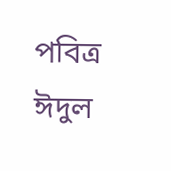পবিত্র ঈদুল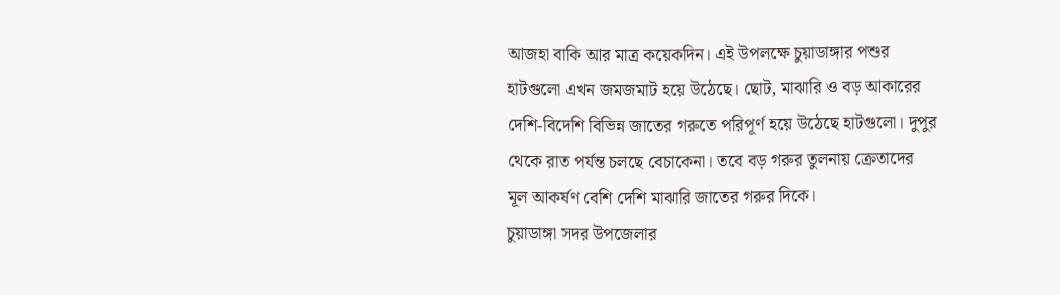আজহা বাকি আর মাত্র কয়েকদিন। এই উপলক্ষে চুয়াডাঙ্গার পশুর হাটগুলো এখন জমজমাট হয়ে উঠেছে। ছোট, মাঝারি ও বড় আকারের দেশি-বিদেশি বিভিন্ন জাতের গরুতে পরিপূর্ণ হয়ে উঠেছে হাটগুলো। দুপুর থেকে রাত পর্যন্ত চলছে বেচাকেনা। তবে বড় গরুর তুলনায় ক্রেতাদের মূল আকর্ষণ বেশি দেশি মাঝারি জাতের গরুর দিকে।
চুয়াডাঙ্গা সদর উপজেলার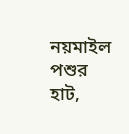নয়মাইল পশুর হাট,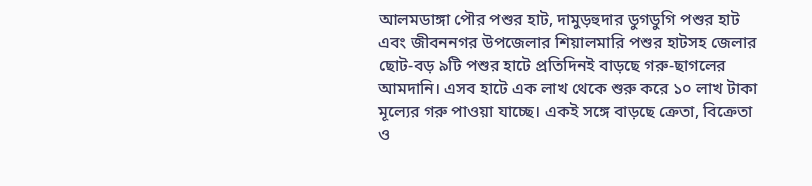আলমডাঙ্গা পৌর পশুর হাট, দামুড়হুদার ডুগডুগি পশুর হাট এবং জীবননগর উপজেলার শিয়ালমারি পশুর হাটসহ জেলার ছোট-বড় ৯টি পশুর হাটে প্রতিদিনই বাড়ছে গরু-ছাগলের আমদানি। এসব হাটে এক লাখ থেকে শুরু করে ১০ লাখ টাকা মূল্যের গরু পাওয়া যাচ্ছে। একই সঙ্গে বাড়ছে ক্রেতা, বিক্রেতা ও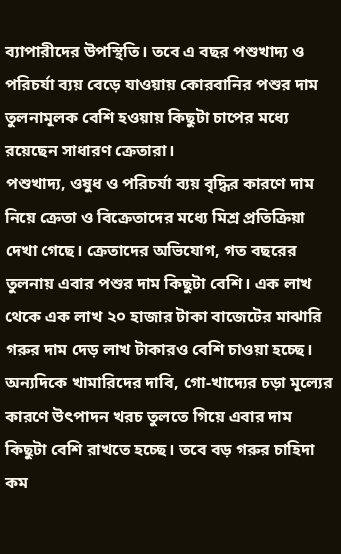ব্যাপারীদের উপস্থিতি। তবে এ বছর পশুখাদ্য ও পরিচর্যা ব্যয় বেড়ে যাওয়ায় কোরবানির পশুর দাম তুলনামূলক বেশি হওয়ায় কিছুটা চাপের মধ্যে রয়েছেন সাধারণ ক্রেতারা।
পশুখাদ্য, ওষুধ ও পরিচর্যা ব্যয় বৃদ্ধির কারণে দাম নিয়ে ক্রেতা ও বিক্রেতাদের মধ্যে মিশ্র প্রতিক্রিয়া দেখা গেছে। ক্রেতাদের অভিযোগ, গত বছরের তুলনায় এবার পশুর দাম কিছুটা বেশি। এক লাখ থেকে এক লাখ ২০ হাজার টাকা বাজেটের মাঝারি গরুর দাম দেড় লাখ টাকারও বেশি চাওয়া হচ্ছে। অন্যদিকে খামারিদের দাবি, গো-খাদ্যের চড়া মূল্যের কারণে উৎপাদন খরচ তুলতে গিয়ে এবার দাম কিছুটা বেশি রাখতে হচ্ছে। তবে বড় গরুর চাহিদা কম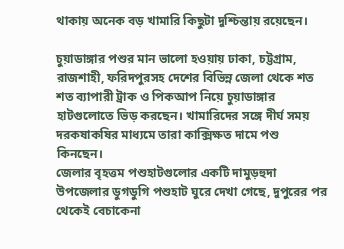থাকায় অনেক বড় খামারি কিছুটা দুশ্চিন্তায় রয়েছেন।

চুয়াডাঙ্গার পশুর মান ভালো হওয়ায় ঢাকা, চট্টগ্রাম, রাজশাহী, ফরিদপুরসহ দেশের বিভিন্ন জেলা থেকে শত শত ব্যাপারী ট্রাক ও পিকআপ নিয়ে চুয়াডাঙ্গার হাটগুলোতে ভিড় করছেন। খামারিদের সঙ্গে দীর্ঘ সময় দরকষাকষির মাধ্যমে তারা কাক্সিক্ষত দামে পশু কিনছেন।
জেলার বৃহত্তম পশুহাটগুলোর একটি দামুড়হুদা উপজেলার ডুগডুগি পশুহাট ঘুরে দেখা গেছে, দুপুরের পর থেকেই বেচাকেনা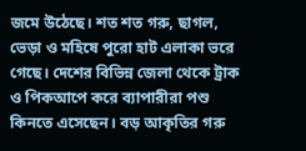জমে উঠেছে। শত শত গরু, ছাগল, ভেড়া ও মহিষে পুরো হাট এলাকা ভরে গেছে। দেশের বিভিন্ন জেলা থেকে ট্রাক ও পিকআপে করে ব্যাপারীরা পশু কিনতে এসেছেন। বড় আকৃতির গরু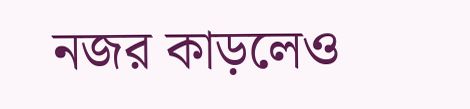নজর কাড়লেও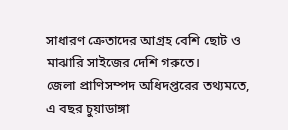সাধারণ ক্রেতাদের আগ্রহ বেশি ছোট ও মাঝারি সাইজের দেশি গরুতে।
জেলা প্রাণিসম্পদ অধিদপ্তরের তথ্যমতে, এ বছর চুয়াডাঙ্গা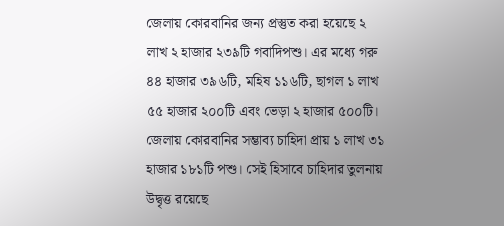জেলায় কোরবানির জন্য প্রস্তুত করা হয়েছে ২ লাখ ২ হাজার ২৩৯টি গবাদিপশু। এর মধ্যে গরু ৪৪ হাজার ৩৯৬টি, মহিষ ১১৬টি, ছাগল ১ লাখ ৫৫ হাজার ২০০টি এবং ভেড়া ২ হাজার ৫০০টি।
জেলায় কোরবানির সম্ভাব্য চাহিদা প্রায় ১ লাখ ৩১ হাজার ১৮১টি পশু। সেই হিসাবে চাহিদার তুলনায় উদ্বৃত্ত রয়েছে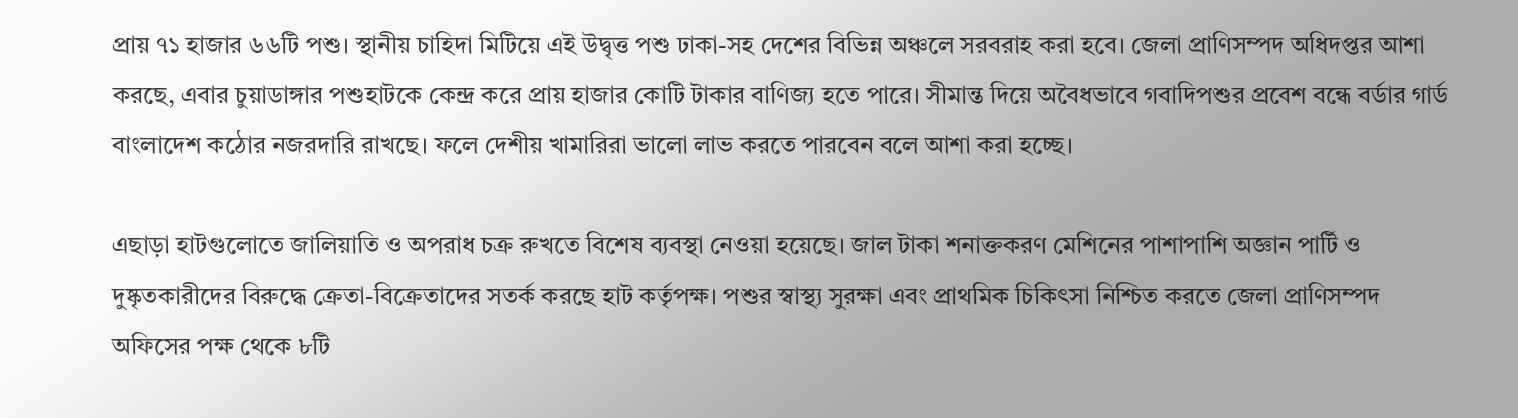প্রায় ৭১ হাজার ৬৬টি পশু। স্থানীয় চাহিদা মিটিয়ে এই উদ্বৃত্ত পশু ঢাকা-সহ দেশের বিভিন্ন অঞ্চলে সরবরাহ করা হবে। জেলা প্রাণিসম্পদ অধিদপ্তর আশা করছে, এবার চুয়াডাঙ্গার পশুহাটকে কেন্দ্র করে প্রায় হাজার কোটি টাকার বাণিজ্য হতে পারে। সীমান্ত দিয়ে অবৈধভাবে গবাদিপশুর প্রবেশ বন্ধে বর্ডার গার্ড বাংলাদেশ কঠোর নজরদারি রাখছে। ফলে দেশীয় খামারিরা ভালো লাভ করতে পারবেন বলে আশা করা হচ্ছে।

এছাড়া হাটগুলোতে জালিয়াতি ও অপরাধ চক্র রুখতে বিশেষ ব্যবস্থা নেওয়া হয়েছে। জাল টাকা শনাক্তকরণ মেশিনের পাশাপাশি অজ্ঞান পার্টি ও দুষ্কৃতকারীদের বিরুদ্ধে ক্রেতা-বিক্রেতাদের সতর্ক করছে হাট কর্তৃপক্ষ। পশুর স্বাস্থ্য সুরক্ষা এবং প্রাথমিক চিকিৎসা নিশ্চিত করতে জেলা প্রাণিসম্পদ অফিসের পক্ষ থেকে ৮টি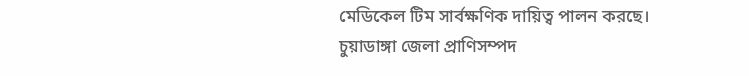মেডিকেল টিম সার্বক্ষণিক দায়িত্ব পালন করছে।
চুয়াডাঙ্গা জেলা প্রাণিসম্পদ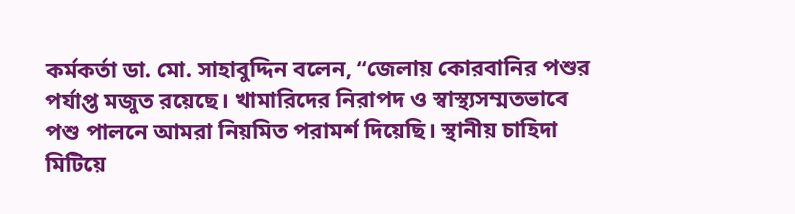কর্মকর্তা ডা. মো. সাহাবুদ্দিন বলেন, “জেলায় কোরবানির পশুর পর্যাপ্ত মজুত রয়েছে। খামারিদের নিরাপদ ও স্বাস্থ্যসম্মতভাবে পশু পালনে আমরা নিয়মিত পরামর্শ দিয়েছি। স্থানীয় চাহিদা মিটিয়ে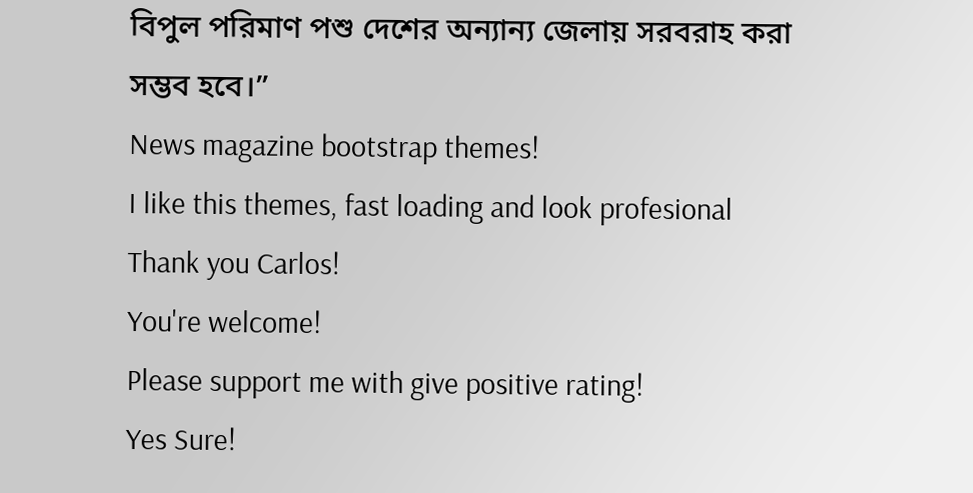বিপুল পরিমাণ পশু দেশের অন্যান্য জেলায় সরবরাহ করা সম্ভব হবে।”
News magazine bootstrap themes!
I like this themes, fast loading and look profesional
Thank you Carlos!
You're welcome!
Please support me with give positive rating!
Yes Sure!